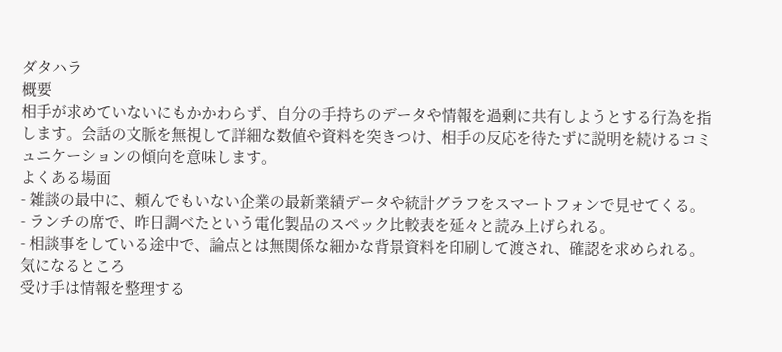ダタハラ
概要
相手が求めていないにもかかわらず、自分の手持ちのデータや情報を過剰に共有しようとする行為を指します。会話の文脈を無視して詳細な数値や資料を突きつけ、相手の反応を待たずに説明を続けるコミュニケーションの傾向を意味します。
よくある場面
- 雑談の最中に、頼んでもいない企業の最新業績データや統計グラフをスマートフォンで見せてくる。
- ランチの席で、昨日調べたという電化製品のスペック比較表を延々と読み上げられる。
- 相談事をしている途中で、論点とは無関係な細かな背景資料を印刷して渡され、確認を求められる。
気になるところ
受け手は情報を整理する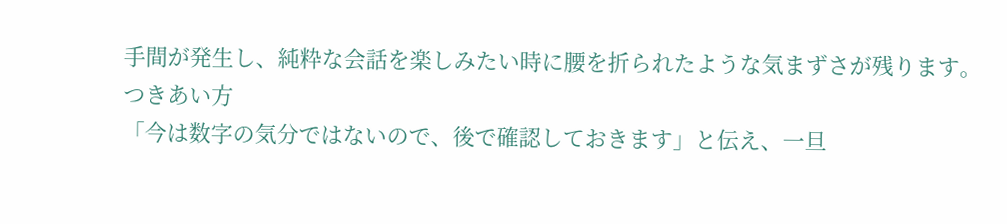手間が発生し、純粋な会話を楽しみたい時に腰を折られたような気まずさが残ります。
つきあい方
「今は数字の気分ではないので、後で確認しておきます」と伝え、一旦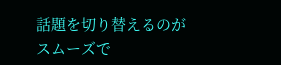話題を切り替えるのがスムーズで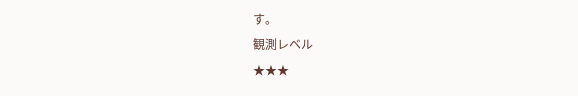す。
観測レベル
★★★